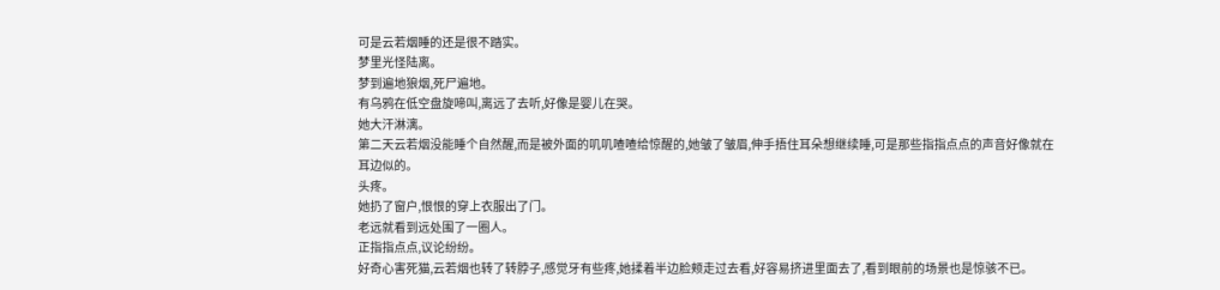可是云若烟睡的还是很不踏实。
梦里光怪陆离。
梦到遍地狼烟,死尸遍地。
有乌鸦在低空盘旋啼叫,离远了去听,好像是婴儿在哭。
她大汗淋漓。
第二天云若烟没能睡个自然醒,而是被外面的叽叽喳喳给惊醒的,她皱了皱眉,伸手捂住耳朵想继续睡,可是那些指指点点的声音好像就在耳边似的。
头疼。
她扔了窗户,恨恨的穿上衣服出了门。
老远就看到远处围了一圈人。
正指指点点,议论纷纷。
好奇心害死猫,云若烟也转了转脖子,感觉牙有些疼,她揉着半边脸颊走过去看,好容易挤进里面去了,看到眼前的场景也是惊骇不已。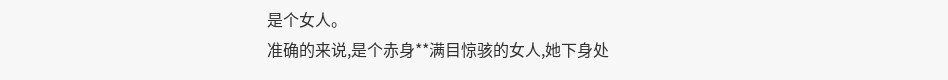是个女人。
准确的来说,是个赤身**满目惊骇的女人,她下身处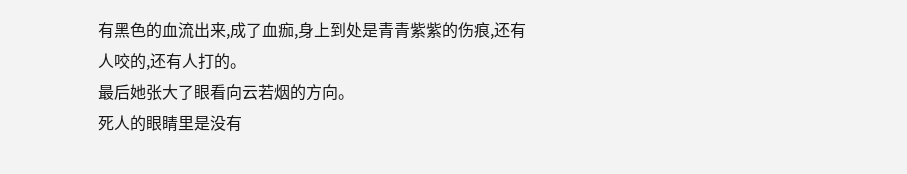有黑色的血流出来,成了血痂,身上到处是青青紫紫的伤痕,还有人咬的,还有人打的。
最后她张大了眼看向云若烟的方向。
死人的眼睛里是没有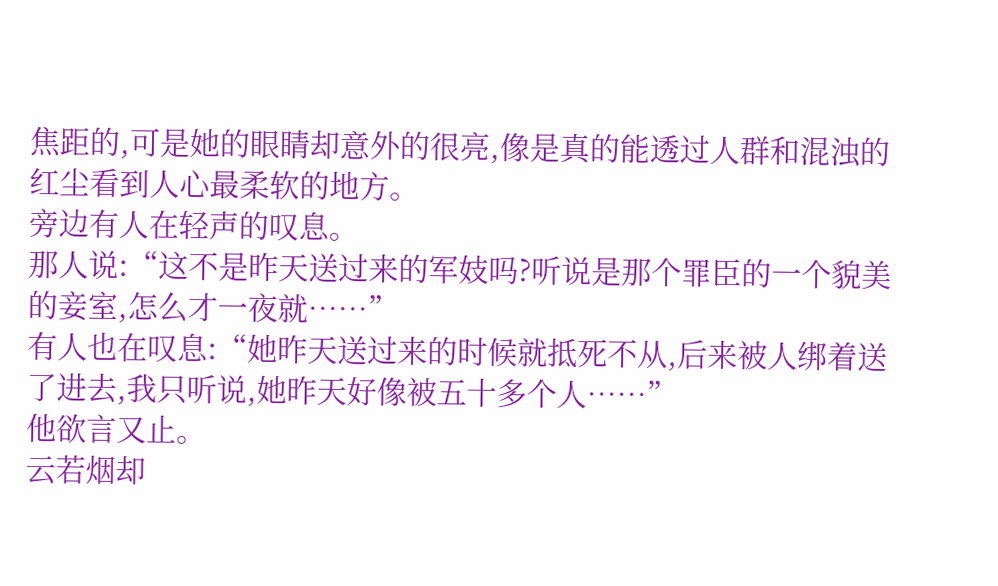焦距的,可是她的眼睛却意外的很亮,像是真的能透过人群和混浊的红尘看到人心最柔软的地方。
旁边有人在轻声的叹息。
那人说:“这不是昨天送过来的军妓吗?听说是那个罪臣的一个貌美的妾室,怎么才一夜就……”
有人也在叹息:“她昨天送过来的时候就抵死不从,后来被人绑着送了进去,我只听说,她昨天好像被五十多个人……”
他欲言又止。
云若烟却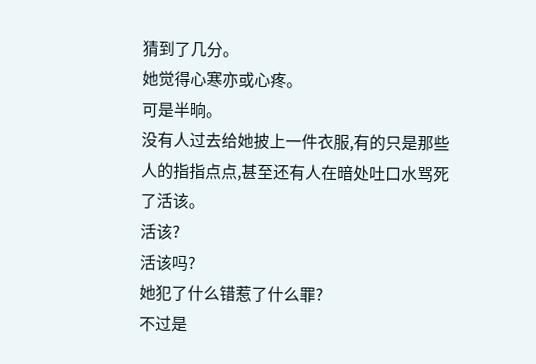猜到了几分。
她觉得心寒亦或心疼。
可是半晌。
没有人过去给她披上一件衣服,有的只是那些人的指指点点,甚至还有人在暗处吐口水骂死了活该。
活该?
活该吗?
她犯了什么错惹了什么罪?
不过是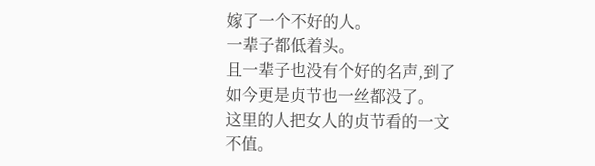嫁了一个不好的人。
一辈子都低着头。
且一辈子也没有个好的名声,到了如今更是贞节也一丝都没了。
这里的人把女人的贞节看的一文不值。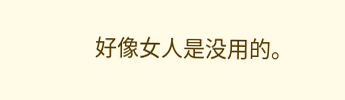好像女人是没用的。